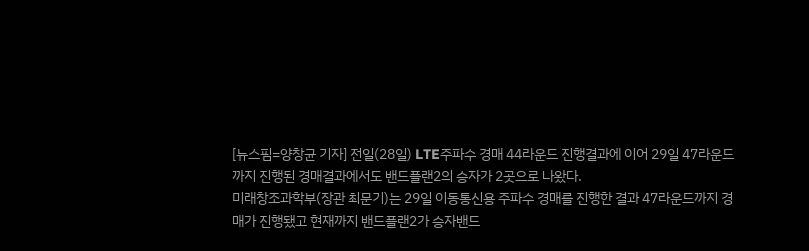[뉴스핌=양창균 기자] 전일(28일) LTE주파수 경매 44라운드 진행결과에 이어 29일 47라운드까지 진행된 경매결과에서도 밴드플랜2의 승자가 2곳으로 나왔다.
미래창조과학부(장관 최문기)는 29일 이동통신용 주파수 경매를 진행한 결과 47라운드까지 경매가 진행됐고 현재까지 밴드플랜2가 승자밴드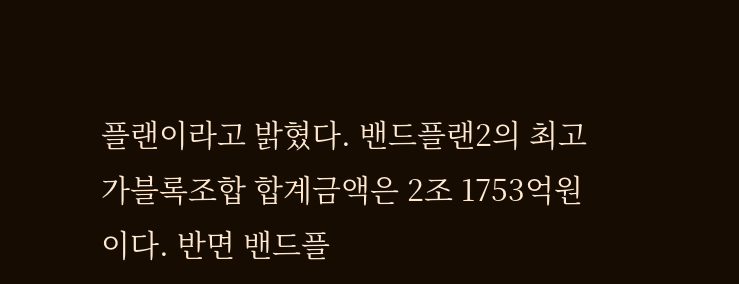플랜이라고 밝혔다. 밴드플랜2의 최고가블록조합 합계금액은 2조 1753억원이다. 반면 밴드플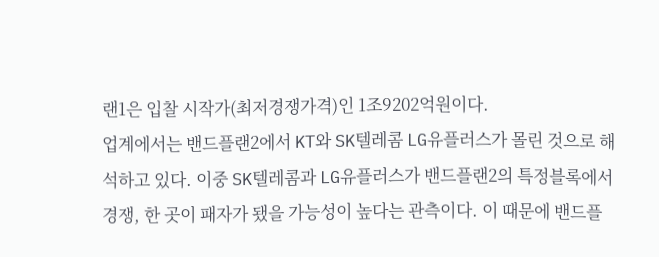랜1은 입찰 시작가(최저경쟁가격)인 1조9202억원이다.
업계에서는 밴드플랜2에서 KT와 SK텔레콤 LG유플러스가 몰린 것으로 해석하고 있다. 이중 SK텔레콤과 LG유플러스가 밴드플랜2의 특정블록에서 경쟁, 한 곳이 패자가 됐을 가능성이 높다는 관측이다. 이 때문에 밴드플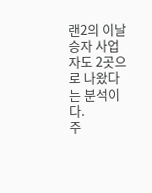랜2의 이날 승자 사업자도 2곳으로 나왔다는 분석이다.
주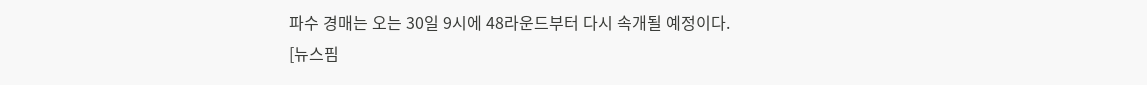파수 경매는 오는 30일 9시에 48라운드부터 다시 속개될 예정이다.
[뉴스핌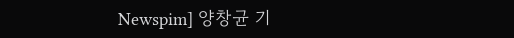Newspim] 양창균 기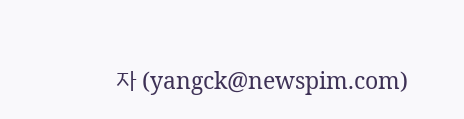자 (yangck@newspim.com)